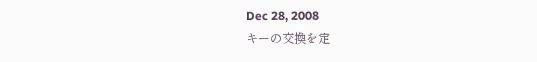Dec 28, 2008
キーの交換を定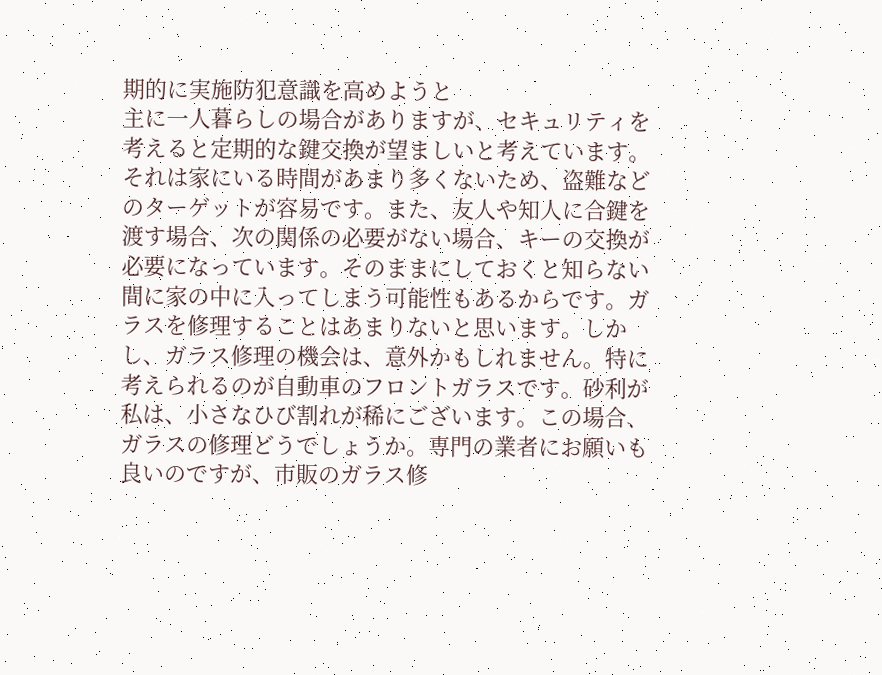期的に実施防犯意識を高めようと
主に一人暮らしの場合がありますが、セキュリティを考えると定期的な鍵交換が望ましいと考えています。それは家にいる時間があまり多くないため、盗難などのターゲットが容易です。また、友人や知人に合鍵を渡す場合、次の関係の必要がない場合、キーの交換が必要になっています。そのままにしておくと知らない間に家の中に入ってしまう可能性もあるからです。ガラスを修理することはあまりないと思います。しかし、ガラス修理の機会は、意外かもしれません。特に考えられるのが自動車のフロントガラスです。砂利が私は、小さなひび割れが稀にございます。この場合、ガラスの修理どうでしょうか。専門の業者にお願いも良いのですが、市販のガラス修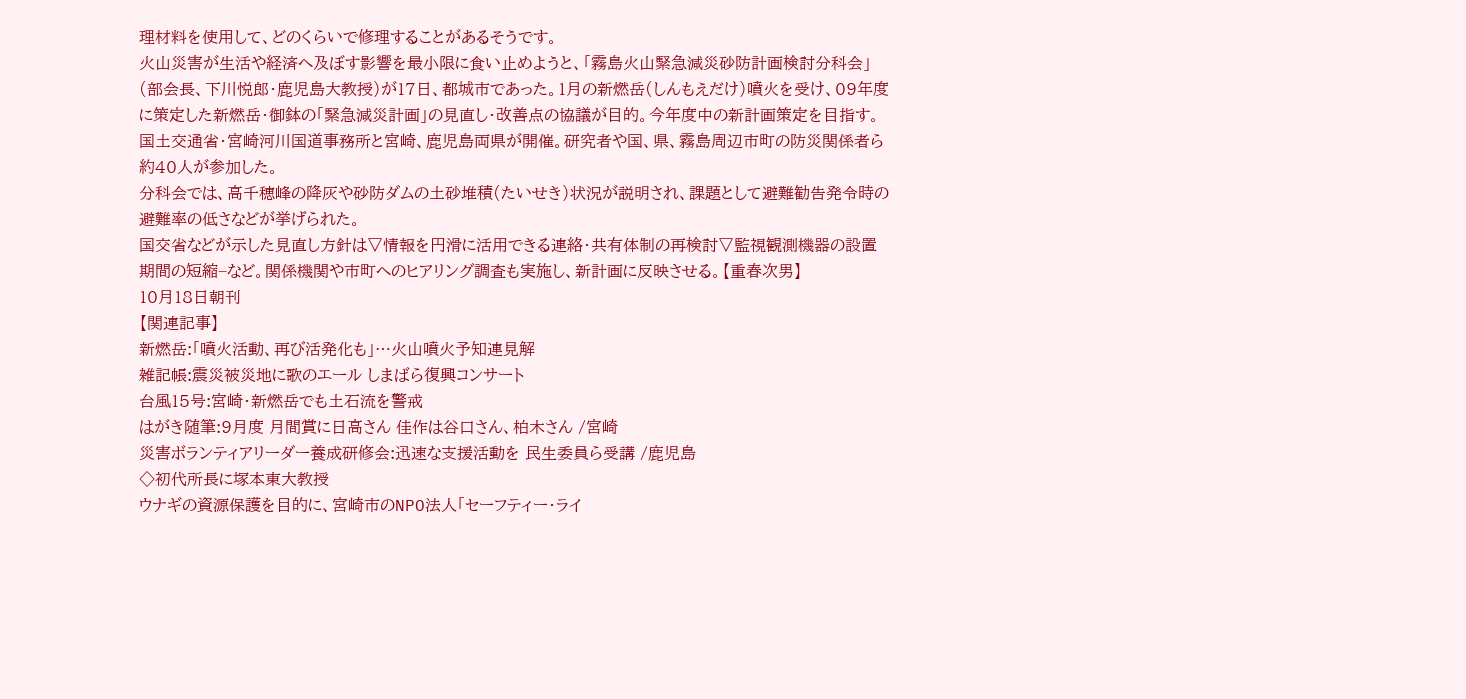理材料を使用して、どのくらいで修理することがあるそうです。
火山災害が生活や経済へ及ぼす影響を最小限に食い止めようと、「霧島火山緊急減災砂防計画検討分科会」(部会長、下川悦郎・鹿児島大教授)が17日、都城市であった。1月の新燃岳(しんもえだけ)噴火を受け、09年度に策定した新燃岳・御鉢の「緊急減災計画」の見直し・改善点の協議が目的。今年度中の新計画策定を目指す。
国土交通省・宮崎河川国道事務所と宮崎、鹿児島両県が開催。研究者や国、県、霧島周辺市町の防災関係者ら約40人が参加した。
分科会では、高千穂峰の降灰や砂防ダムの土砂堆積(たいせき)状況が説明され、課題として避難勧告発令時の避難率の低さなどが挙げられた。
国交省などが示した見直し方針は▽情報を円滑に活用できる連絡・共有体制の再検討▽監視観測機器の設置期間の短縮−など。関係機関や市町へのヒアリング調査も実施し、新計画に反映させる。【重春次男】
10月18日朝刊
【関連記事】
新燃岳:「噴火活動、再び活発化も」…火山噴火予知連見解
雑記帳:震災被災地に歌のエール しまばら復興コンサート
台風15号:宮崎・新燃岳でも土石流を警戒
はがき随筆:9月度 月間賞に日高さん 佳作は谷口さん、柏木さん /宮崎
災害ボランティアリーダー養成研修会:迅速な支援活動を 民生委員ら受講 /鹿児島
◇初代所長に塚本東大教授
ウナギの資源保護を目的に、宮崎市のNPO法人「セーフティー・ライ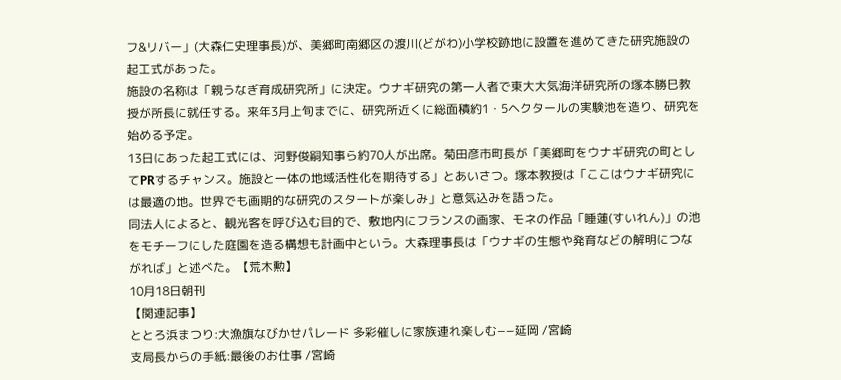フ&リバー」(大森仁史理事長)が、美郷町南郷区の渡川(どがわ)小学校跡地に設置を進めてきた研究施設の起工式があった。
施設の名称は「親うなぎ育成研究所」に決定。ウナギ研究の第一人者で東大大気海洋研究所の塚本勝巳教授が所長に就任する。来年3月上旬までに、研究所近くに総面積約1・5ヘクタールの実験池を造り、研究を始める予定。
13日にあった起工式には、河野俊嗣知事ら約70人が出席。菊田彦市町長が「美郷町をウナギ研究の町としてPRするチャンス。施設と一体の地域活性化を期待する」とあいさつ。塚本教授は「ここはウナギ研究には最適の地。世界でも画期的な研究のスタートが楽しみ」と意気込みを語った。
同法人によると、観光客を呼び込む目的で、敷地内にフランスの画家、モネの作品「睡蓮(すいれん)」の池をモチーフにした庭園を造る構想も計画中という。大森理事長は「ウナギの生態や発育などの解明につながれば」と述べた。【荒木勲】
10月18日朝刊
【関連記事】
ととろ浜まつり:大漁旗なびかせパレード 多彩催しに家族連れ楽しむ−−延岡 /宮崎
支局長からの手紙:最後のお仕事 /宮崎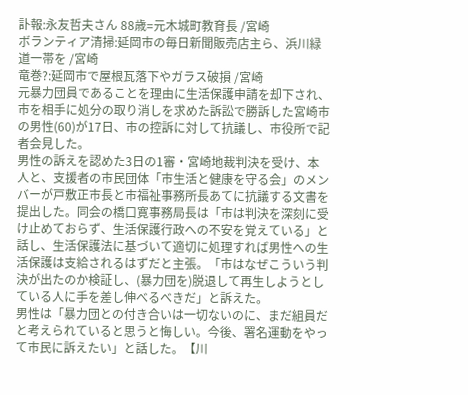訃報:永友哲夫さん 88歳=元木城町教育長 /宮崎
ボランティア清掃:延岡市の毎日新聞販売店主ら、浜川緑道一帯を /宮崎
竜巻?:延岡市で屋根瓦落下やガラス破損 /宮崎
元暴力団員であることを理由に生活保護申請を却下され、市を相手に処分の取り消しを求めた訴訟で勝訴した宮崎市の男性(60)が17日、市の控訴に対して抗議し、市役所で記者会見した。
男性の訴えを認めた3日の1審・宮崎地裁判決を受け、本人と、支援者の市民団体「市生活と健康を守る会」のメンバーが戸敷正市長と市福祉事務所長あてに抗議する文書を提出した。同会の橋口寛事務局長は「市は判決を深刻に受け止めておらず、生活保護行政への不安を覚えている」と話し、生活保護法に基づいて適切に処理すれば男性への生活保護は支給されるはずだと主張。「市はなぜこういう判決が出たのか検証し、(暴力団を)脱退して再生しようとしている人に手を差し伸べるべきだ」と訴えた。
男性は「暴力団との付き合いは一切ないのに、まだ組員だと考えられていると思うと悔しい。今後、署名運動をやって市民に訴えたい」と話した。【川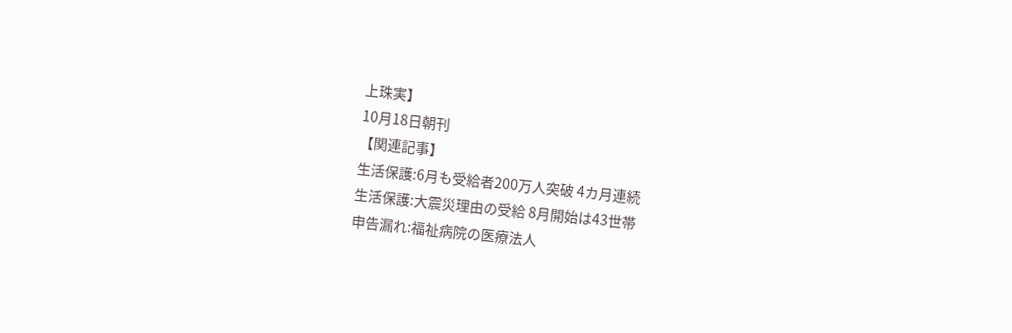上珠実】
10月18日朝刊
【関連記事】
生活保護:6月も受給者200万人突破 4カ月連続
生活保護:大震災理由の受給 8月開始は43世帯
申告漏れ:福祉病院の医療法人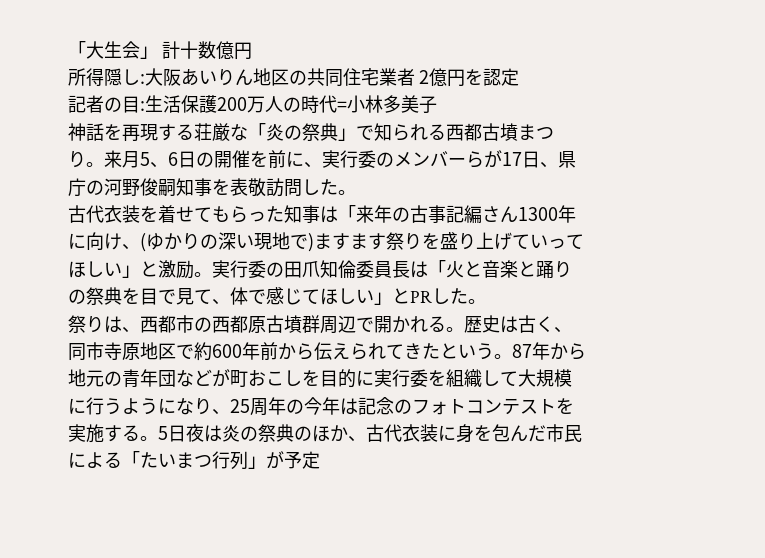「大生会」 計十数億円
所得隠し:大阪あいりん地区の共同住宅業者 2億円を認定
記者の目:生活保護200万人の時代=小林多美子
神話を再現する荘厳な「炎の祭典」で知られる西都古墳まつり。来月5、6日の開催を前に、実行委のメンバーらが17日、県庁の河野俊嗣知事を表敬訪問した。
古代衣装を着せてもらった知事は「来年の古事記編さん1300年に向け、(ゆかりの深い現地で)ますます祭りを盛り上げていってほしい」と激励。実行委の田爪知倫委員長は「火と音楽と踊りの祭典を目で見て、体で感じてほしい」とPRした。
祭りは、西都市の西都原古墳群周辺で開かれる。歴史は古く、同市寺原地区で約600年前から伝えられてきたという。87年から地元の青年団などが町おこしを目的に実行委を組織して大規模に行うようになり、25周年の今年は記念のフォトコンテストを実施する。5日夜は炎の祭典のほか、古代衣装に身を包んだ市民による「たいまつ行列」が予定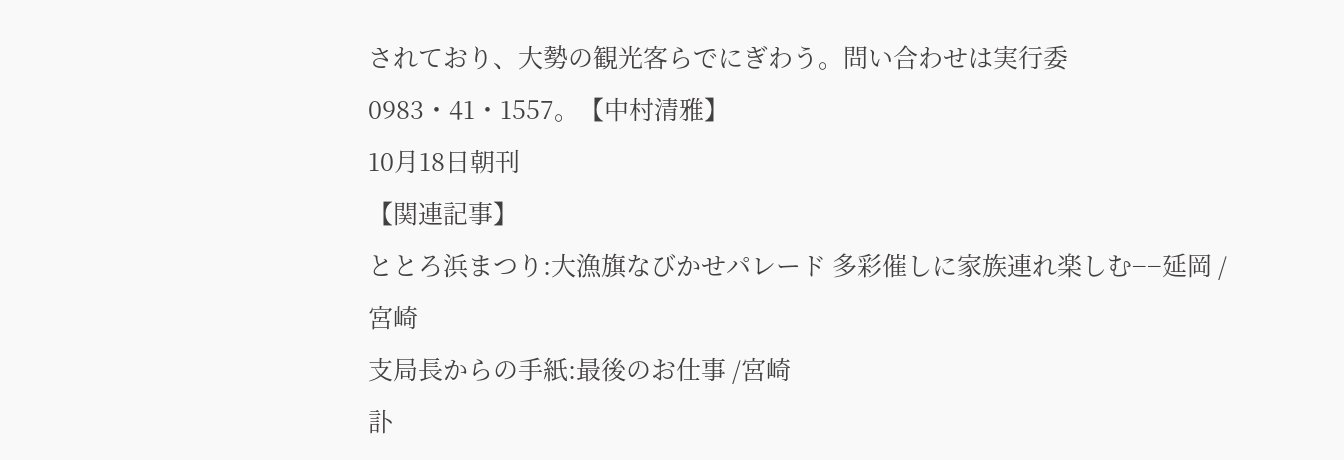されており、大勢の観光客らでにぎわう。問い合わせは実行委0983・41・1557。【中村清雅】
10月18日朝刊
【関連記事】
ととろ浜まつり:大漁旗なびかせパレード 多彩催しに家族連れ楽しむ−−延岡 /宮崎
支局長からの手紙:最後のお仕事 /宮崎
訃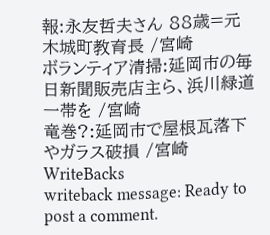報:永友哲夫さん 88歳=元木城町教育長 /宮崎
ボランティア清掃:延岡市の毎日新聞販売店主ら、浜川緑道一帯を /宮崎
竜巻?:延岡市で屋根瓦落下やガラス破損 /宮崎
WriteBacks
writeback message: Ready to post a comment.